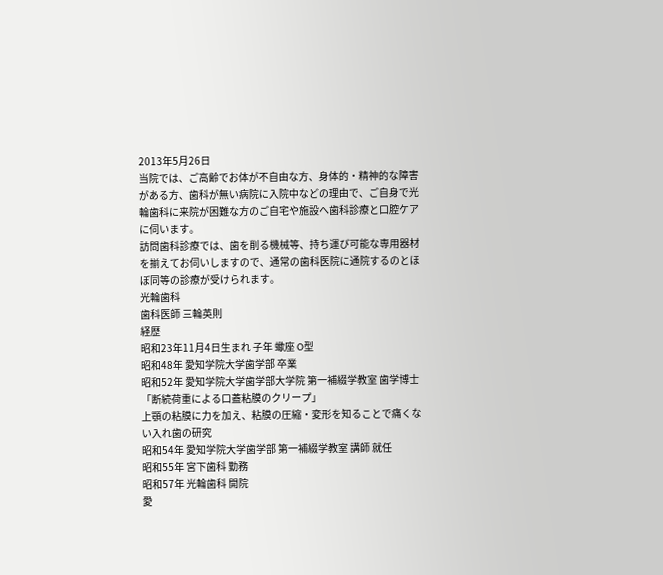2013年5月26日
当院では、ご高齢でお体が不自由な方、身体的・精神的な障害がある方、歯科が無い病院に入院中などの理由で、ご自身で光輪歯科に来院が困難な方のご自宅や施設へ歯科診療と口腔ケアに伺います。
訪問歯科診療では、歯を削る機械等、持ち運び可能な専用器材を揃えてお伺いしますので、通常の歯科医院に通院するのとほぼ同等の診療が受けられます。
光輪歯科
歯科医師 三輪英則
経歴
昭和23年11月4日生まれ 子年 蠍座 O型
昭和48年 愛知学院大学歯学部 卒業
昭和52年 愛知学院大学歯学部大学院 第一補綴学教室 歯学博士
「断続荷重による口蓋粘膜のクリープ」
上顎の粘膜に力を加え、粘膜の圧縮・変形を知ることで痛くない入れ歯の研究
昭和54年 愛知学院大学歯学部 第一補綴学教室 講師 就任
昭和55年 宮下歯科 勤務
昭和57年 光輪歯科 開院
愛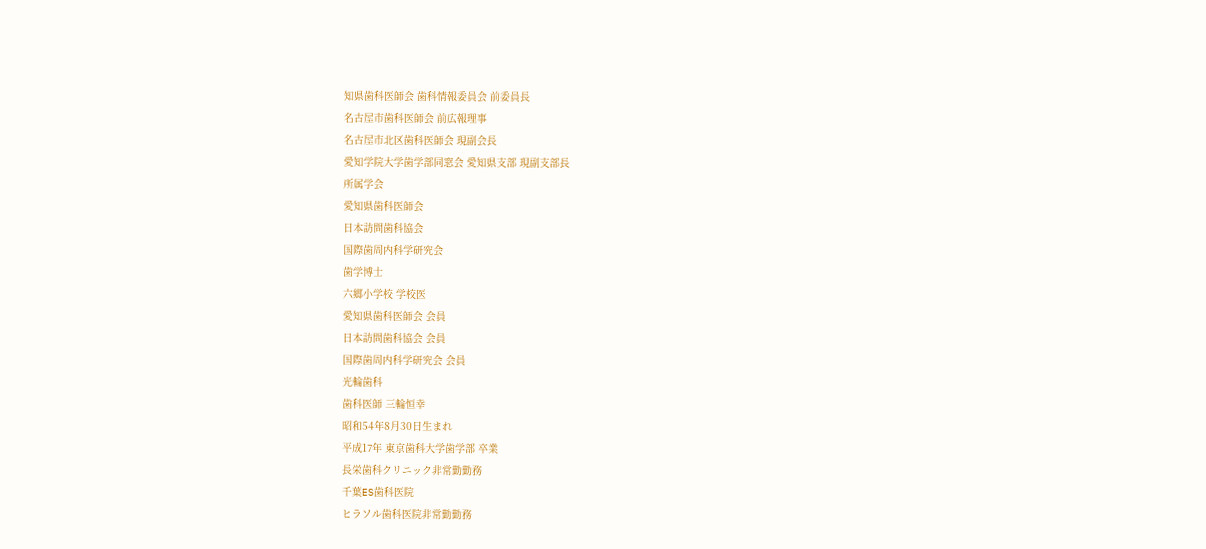知県歯科医師会 歯科情報委員会 前委員長
名古屋市歯科医師会 前広報理事
名古屋市北区歯科医師会 現副会長
愛知学院大学歯学部同窓会 愛知県支部 現副支部長
所属学会
愛知県歯科医師会
日本訪問歯科協会
国際歯周内科学研究会
歯学博士
六郷小学校 学校医
愛知県歯科医師会 会員
日本訪問歯科協会 会員
国際歯周内科学研究会 会員
光輪歯科
歯科医師 三輪恒幸
昭和54年8月30日生まれ
平成17年 東京歯科大学歯学部 卒業
長栄歯科クリニック非常勤勤務
千葉ES歯科医院
ヒラソル歯科医院非常勤勤務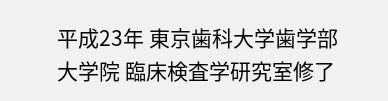平成23年 東京歯科大学歯学部大学院 臨床検査学研究室修了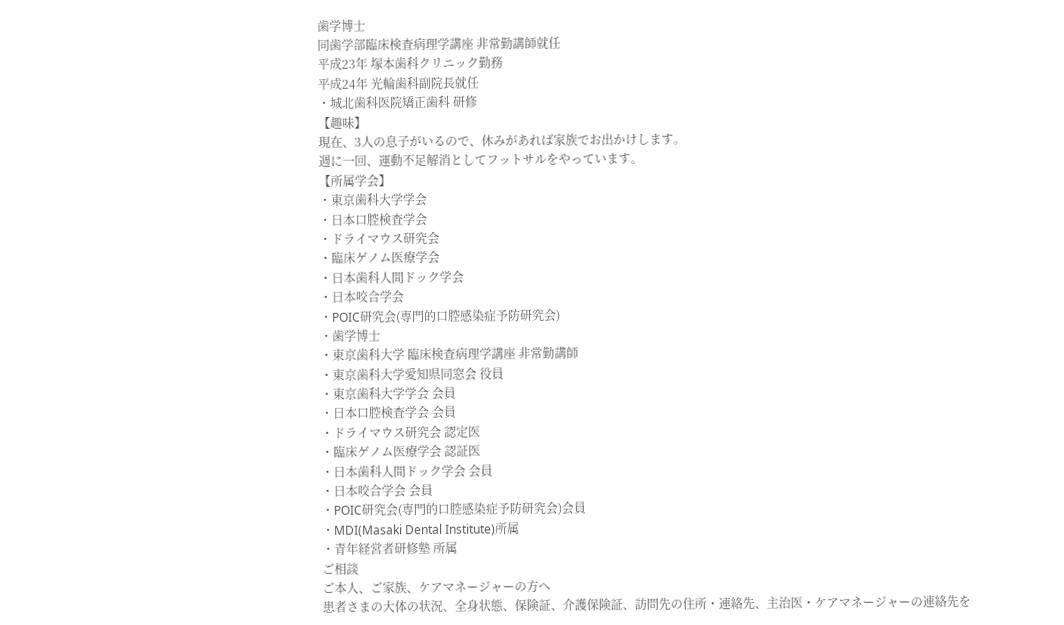歯学博士
同歯学部臨床検査病理学講座 非常勤講師就任
平成23年 塚本歯科クリニック勤務
平成24年 光輪歯科副院長就任
・城北歯科医院矯正歯科 研修
【趣味】
現在、3人の息子がいるので、休みがあれば家族でお出かけします。
週に一回、運動不足解消としてフットサルをやっています。
【所属学会】
・東京歯科大学学会
・日本口腔検査学会
・ドライマウス研究会
・臨床ゲノム医療学会
・日本歯科人間ドック学会
・日本咬合学会
・POIC研究会(専門的口腔感染症予防研究会)
・歯学博士
・東京歯科大学 臨床検査病理学講座 非常勤講師
・東京歯科大学愛知県同窓会 役員
・東京歯科大学学会 会員
・日本口腔検査学会 会員
・ドライマウス研究会 認定医
・臨床ゲノム医療学会 認証医
・日本歯科人間ドック学会 会員
・日本咬合学会 会員
・POIC研究会(専門的口腔感染症予防研究会)会員
・MDI(Masaki Dental Institute)所属
・青年経営者研修塾 所属
ご相談
ご本人、ご家族、ケアマネージャーの方へ
患者さまの大体の状況、全身状態、保険証、介護保険証、訪問先の住所・連絡先、主治医・ケアマネージャーの連絡先を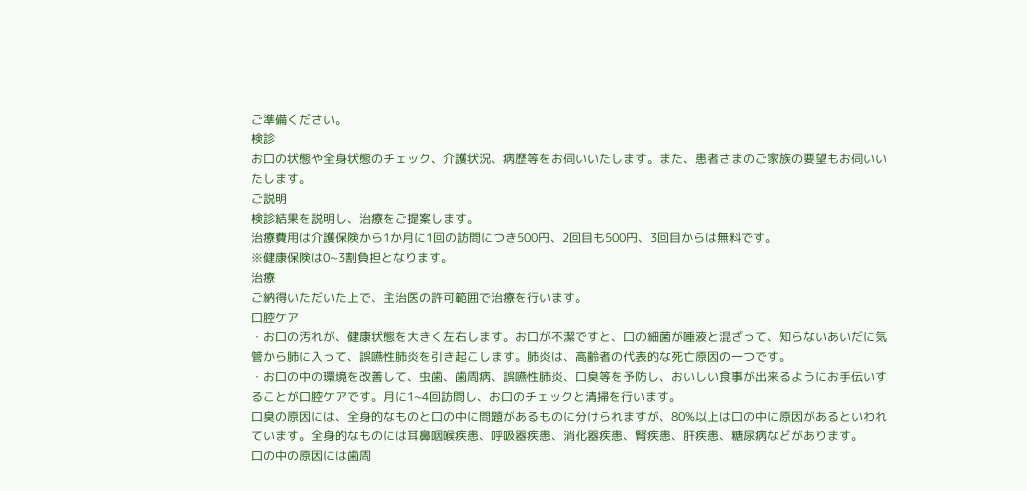ご準備ください。
検診
お口の状態や全身状態のチェック、介護状況、病歴等をお伺いいたします。また、患者さまのご家族の要望もお伺いいたします。
ご説明
検診結果を説明し、治療をご提案します。
治療費用は介護保険から1か月に1回の訪問につき500円、2回目も500円、3回目からは無料です。
※健康保険は0~3割負担となります。
治療
ご納得いただいた上で、主治医の許可範囲で治療を行います。
口腔ケア
・お口の汚れが、健康状態を大きく左右します。お口が不潔ですと、口の細菌が唾液と混ざって、知らないあいだに気管から肺に入って、誤嚥性肺炎を引き起こします。肺炎は、高齢者の代表的な死亡原因の一つです。
・お口の中の環境を改善して、虫歯、歯周病、誤嚥性肺炎、口臭等を予防し、おいしい食事が出来るようにお手伝いすることが口腔ケアです。月に1~4回訪問し、お口のチェックと清掃を行います。
口臭の原因には、全身的なものと口の中に問題があるものに分けられますが、80%以上は口の中に原因があるといわれています。全身的なものには耳鼻咽喉疾患、呼吸器疾患、消化器疾患、腎疾患、肝疾患、糖尿病などがあります。
口の中の原因には歯周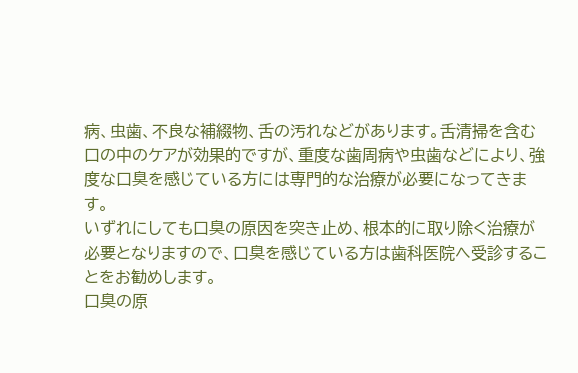病、虫歯、不良な補綴物、舌の汚れなどがあります。舌清掃を含む口の中のケアが効果的ですが、重度な歯周病や虫歯などにより、強度な口臭を感じている方には専門的な治療が必要になってきます。
いずれにしても口臭の原因を突き止め、根本的に取り除く治療が必要となりますので、口臭を感じている方は歯科医院へ受診することをお勧めします。
口臭の原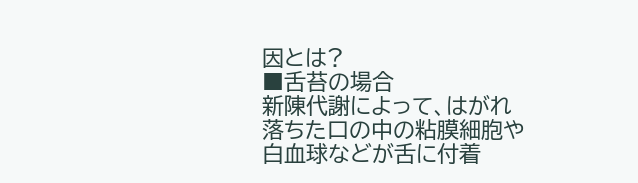因とは?
■舌苔の場合
新陳代謝によって、はがれ落ちた口の中の粘膜細胞や白血球などが舌に付着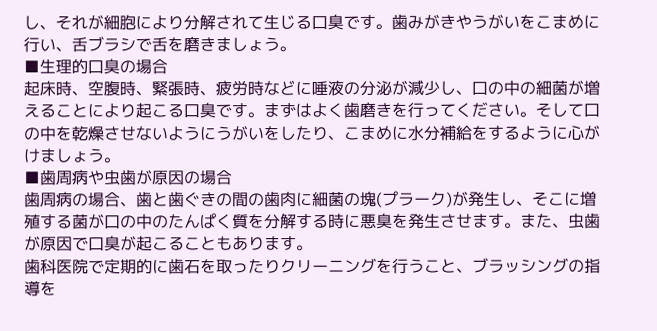し、それが細胞により分解されて生じる口臭です。歯みがきやうがいをこまめに行い、舌ブラシで舌を磨きましょう。
■生理的口臭の場合
起床時、空腹時、緊張時、疲労時などに唾液の分泌が減少し、口の中の細菌が増えることにより起こる口臭です。まずはよく歯磨きを行ってください。そして口の中を乾燥させないようにうがいをしたり、こまめに水分補給をするように心がけましょう。
■歯周病や虫歯が原因の場合
歯周病の場合、歯と歯ぐきの間の歯肉に細菌の塊(プラーク)が発生し、そこに増殖する菌が口の中のたんぱく質を分解する時に悪臭を発生させます。また、虫歯が原因で口臭が起こることもあります。
歯科医院で定期的に歯石を取ったりクリーニングを行うこと、ブラッシングの指導を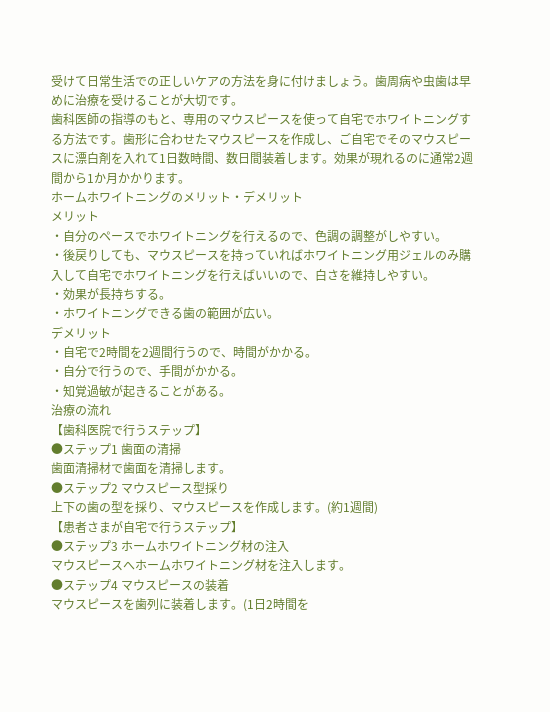受けて日常生活での正しいケアの方法を身に付けましょう。歯周病や虫歯は早めに治療を受けることが大切です。
歯科医師の指導のもと、専用のマウスピースを使って自宅でホワイトニングする方法です。歯形に合わせたマウスピースを作成し、ご自宅でそのマウスピースに漂白剤を入れて1日数時間、数日間装着します。効果が現れるのに通常2週間から1か月かかります。
ホームホワイトニングのメリット・デメリット
メリット
・自分のペースでホワイトニングを行えるので、色調の調整がしやすい。
・後戻りしても、マウスピースを持っていればホワイトニング用ジェルのみ購入して自宅でホワイトニングを行えばいいので、白さを維持しやすい。
・効果が長持ちする。
・ホワイトニングできる歯の範囲が広い。
デメリット
・自宅で2時間を2週間行うので、時間がかかる。
・自分で行うので、手間がかかる。
・知覚過敏が起きることがある。
治療の流れ
【歯科医院で行うステップ】
●ステップ1 歯面の清掃
歯面清掃材で歯面を清掃します。
●ステップ2 マウスピース型採り
上下の歯の型を採り、マウスピースを作成します。(約1週間)
【患者さまが自宅で行うステップ】
●ステップ3 ホームホワイトニング材の注入
マウスピースへホームホワイトニング材を注入します。
●ステップ4 マウスピースの装着
マウスピースを歯列に装着します。(1日2時間を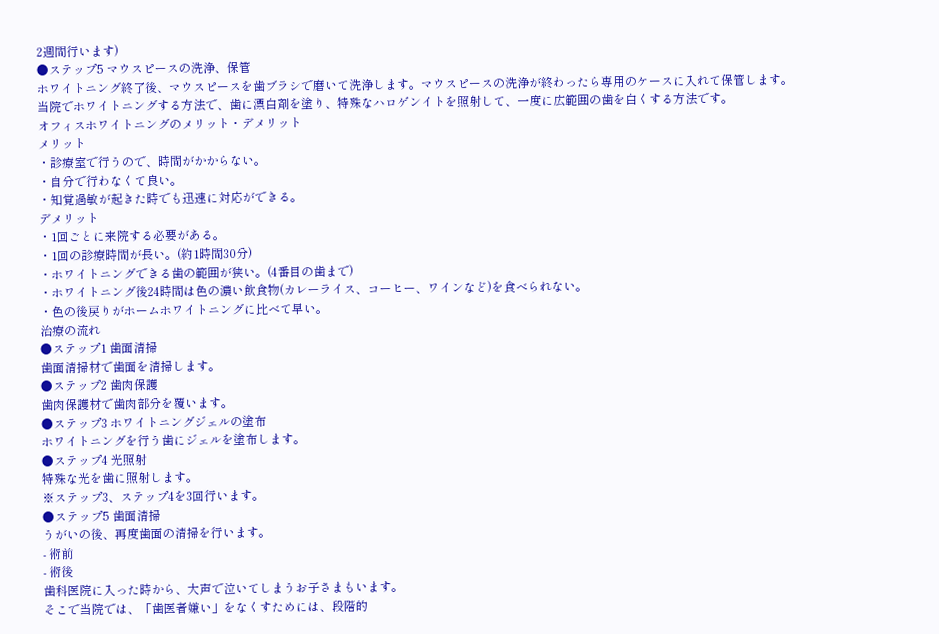2週間行います)
●ステップ5 マウスピースの洗浄、保管
ホワイトニング終了後、マウスピースを歯ブラシで磨いて洗浄します。マウスピースの洗浄が終わったら専用のケースに入れて保管します。
当院でホワイトニングする方法で、歯に漂白剤を塗り、特殊なハロゲンイトを照射して、一度に広範囲の歯を白くする方法です。
オフィスホワイトニングのメリット・デメリット
メリット
・診療室で行うので、時間がかからない。
・自分で行わなくて良い。
・知覚過敏が起きた時でも迅速に対応ができる。
デメリット
・1回ごとに来院する必要がある。
・1回の診療時間が長い。(約1時間30分)
・ホワイトニングできる歯の範囲が狭い。(4番目の歯まで)
・ホワイトニング後24時間は色の濃い飲食物(カレーライス、コーヒー、ワインなど)を食べられない。
・色の後戻りがホームホワイトニングに比べて早い。
治療の流れ
●ステップ1 歯面清掃
歯面清掃材で歯面を清掃します。
●ステップ2 歯肉保護
歯肉保護材で歯肉部分を覆います。
●ステップ3 ホワイトニングジェルの塗布
ホワイトニングを行う歯にジェルを塗布します。
●ステップ4 光照射
特殊な光を歯に照射します。
※ステップ3、ステップ4を3回行います。
●ステップ5 歯面清掃
うがいの後、再度歯面の清掃を行います。
- 術前
- 術後
歯科医院に入った時から、大声で泣いてしまうお子さまもいます。
そこで当院では、「歯医者嫌い」をなくすためには、段階的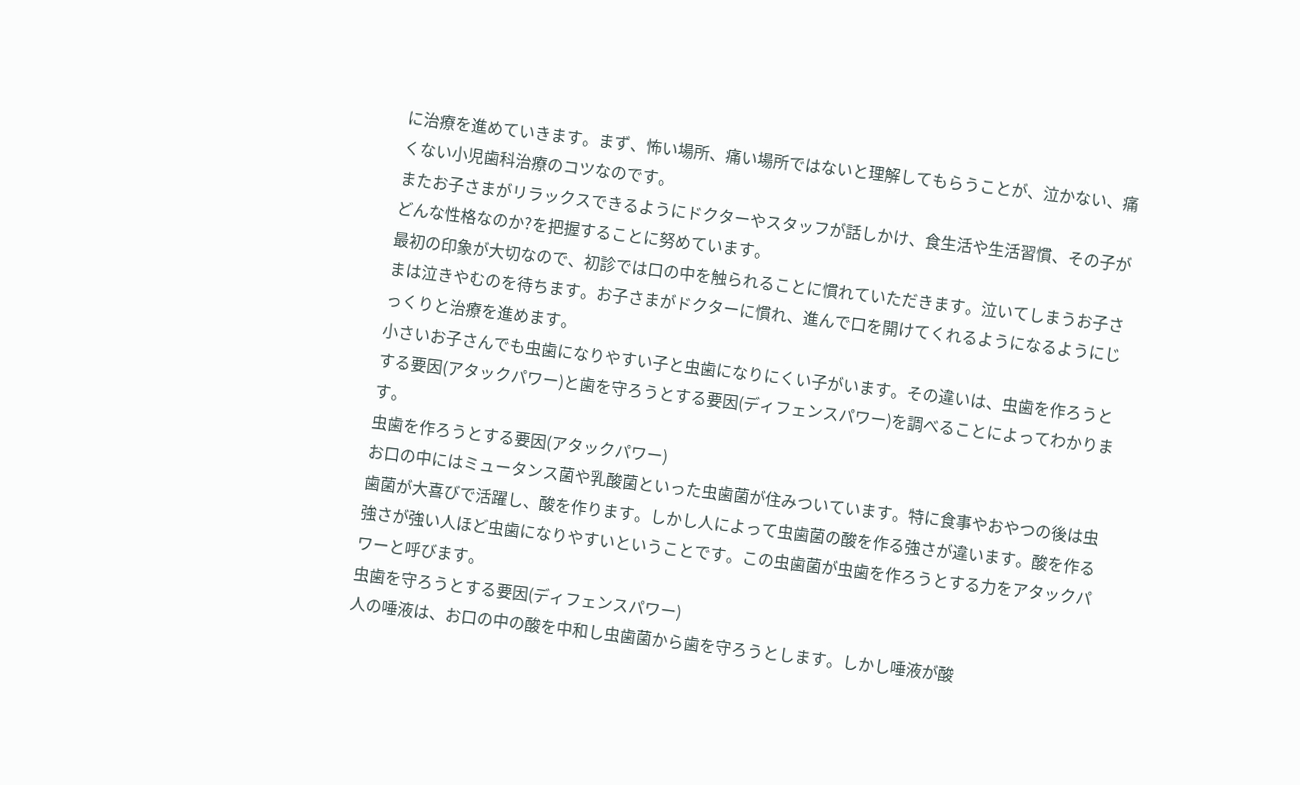に治療を進めていきます。まず、怖い場所、痛い場所ではないと理解してもらうことが、泣かない、痛くない小児歯科治療のコツなのです。
またお子さまがリラックスできるようにドクターやスタッフが話しかけ、食生活や生活習慣、その子がどんな性格なのか?を把握することに努めています。
最初の印象が大切なので、初診では口の中を触られることに慣れていただきます。泣いてしまうお子さまは泣きやむのを待ちます。お子さまがドクターに慣れ、進んで口を開けてくれるようになるようにじっくりと治療を進めます。
小さいお子さんでも虫歯になりやすい子と虫歯になりにくい子がいます。その違いは、虫歯を作ろうとする要因(アタックパワー)と歯を守ろうとする要因(ディフェンスパワー)を調べることによってわかります。
虫歯を作ろうとする要因(アタックパワー)
お口の中にはミュータンス菌や乳酸菌といった虫歯菌が住みついています。特に食事やおやつの後は虫歯菌が大喜びで活躍し、酸を作ります。しかし人によって虫歯菌の酸を作る強さが違います。酸を作る強さが強い人ほど虫歯になりやすいということです。この虫歯菌が虫歯を作ろうとする力をアタックパワーと呼びます。
虫歯を守ろうとする要因(ディフェンスパワー)
人の唾液は、お口の中の酸を中和し虫歯菌から歯を守ろうとします。しかし唾液が酸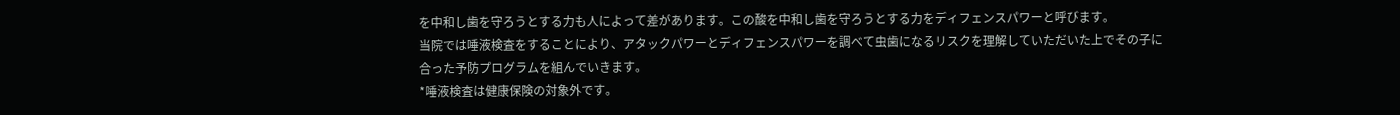を中和し歯を守ろうとする力も人によって差があります。この酸を中和し歯を守ろうとする力をディフェンスパワーと呼びます。
当院では唾液検査をすることにより、アタックパワーとディフェンスパワーを調べて虫歯になるリスクを理解していただいた上でその子に合った予防プログラムを組んでいきます。
*唾液検査は健康保険の対象外です。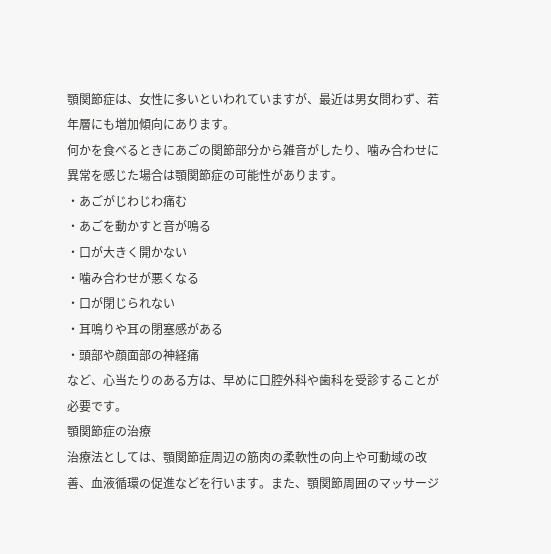顎関節症は、女性に多いといわれていますが、最近は男女問わず、若年層にも増加傾向にあります。
何かを食べるときにあごの関節部分から雑音がしたり、噛み合わせに異常を感じた場合は顎関節症の可能性があります。
・あごがじわじわ痛む
・あごを動かすと音が鳴る
・口が大きく開かない
・噛み合わせが悪くなる
・口が閉じられない
・耳鳴りや耳の閉塞感がある
・頭部や顔面部の神経痛
など、心当たりのある方は、早めに口腔外科や歯科を受診することが必要です。
顎関節症の治療
治療法としては、顎関節症周辺の筋肉の柔軟性の向上や可動域の改善、血液循環の促進などを行います。また、顎関節周囲のマッサージ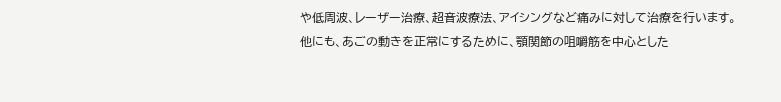や低周波、レーザー治療、超音波療法、アイシングなど痛みに対して治療を行います。
他にも、あごの動きを正常にするために、顎関節の咀嚼筋を中心とした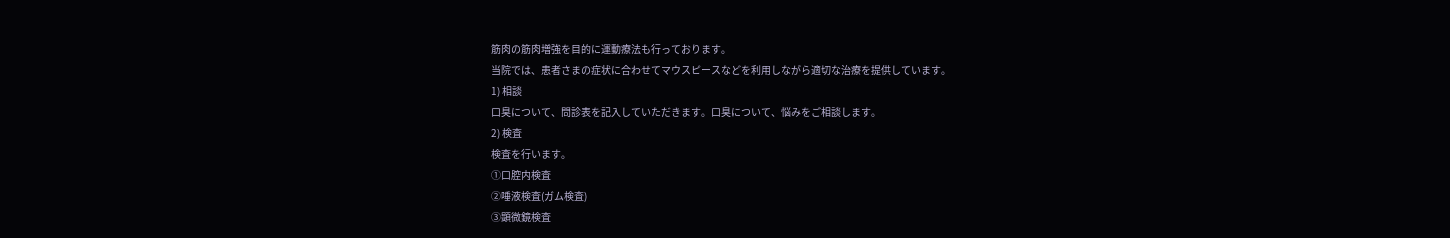筋肉の筋肉増強を目的に運動療法も行っております。
当院では、患者さまの症状に合わせてマウスピースなどを利用しながら適切な治療を提供しています。
1) 相談
口臭について、問診表を記入していただきます。口臭について、悩みをご相談します。
2) 検査
検査を行います。
①口腔内検査
②唾液検査(ガム検査)
③顕微鏡検査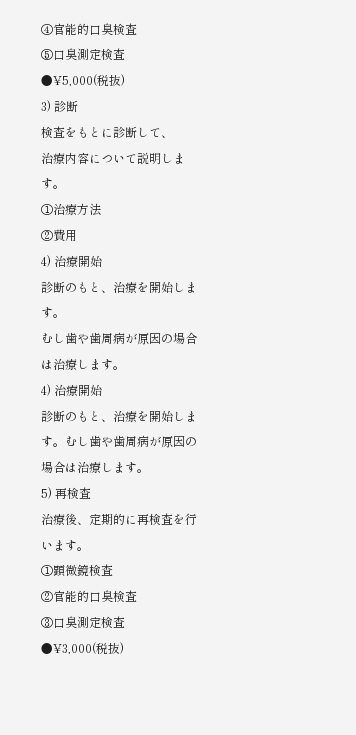④官能的口臭検査
⑤口臭測定検査
●¥5,000(税抜)
3) 診断
検査をもとに診断して、
治療内容について説明します。
①治療方法
②費用
4) 治療開始
診断のもと、治療を開始します。
むし歯や歯周病が原因の場合は治療します。
4) 治療開始
診断のもと、治療を開始します。むし歯や歯周病が原因の場合は治療します。
5) 再検査
治療後、定期的に再検査を行います。
①顕微鏡検査
②官能的口臭検査
③口臭測定検査
●¥3,000(税抜)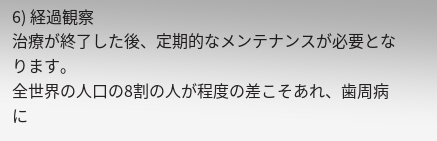6) 経過観察
治療が終了した後、定期的なメンテナンスが必要となります。
全世界の人口の8割の人が程度の差こそあれ、歯周病に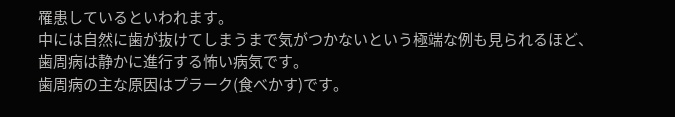罹患しているといわれます。
中には自然に歯が抜けてしまうまで気がつかないという極端な例も見られるほど、歯周病は静かに進行する怖い病気です。
歯周病の主な原因はプラーク(食べかす)です。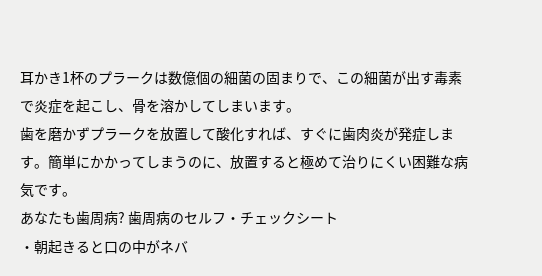耳かき1杯のプラークは数億個の細菌の固まりで、この細菌が出す毒素で炎症を起こし、骨を溶かしてしまいます。
歯を磨かずプラークを放置して酸化すれば、すぐに歯肉炎が発症します。簡単にかかってしまうのに、放置すると極めて治りにくい困難な病気です。
あなたも歯周病? 歯周病のセルフ・チェックシート
・朝起きると口の中がネバ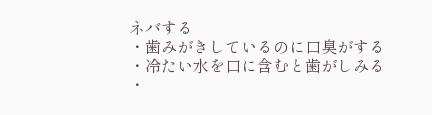ネバする
・歯みがきしているのに口臭がする
・冷たい水を口に含むと歯がしみる
・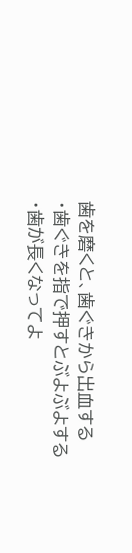歯を磨くと、歯ぐきから出血する
・歯ぐきを指で押すとぶよぶよする
・歯が長くなってよ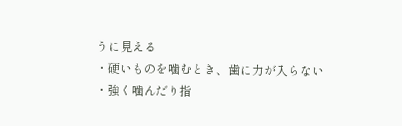うに見える
・硬いものを噛むとき、歯に力が入らない
・強く噛んだり指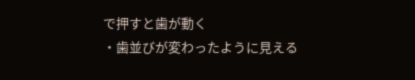で押すと歯が動く
・歯並びが変わったように見える